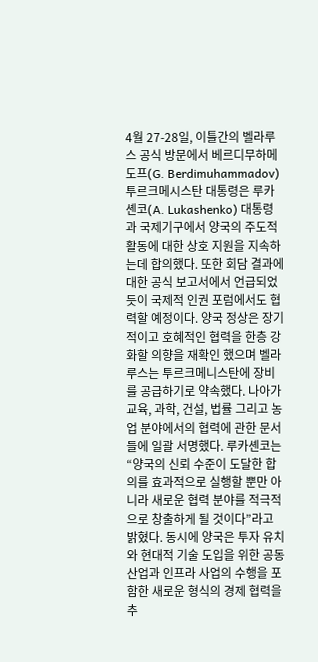4월 27-28일, 이틀간의 벨라루스 공식 방문에서 베르디무하메도프(G. Berdimuhammadov) 투르크메시스탄 대통령은 루카셴코(A. Lukashenko) 대통령과 국제기구에서 양국의 주도적 활동에 대한 상호 지원을 지속하는데 합의했다. 또한 회담 결과에 대한 공식 보고서에서 언급되었듯이 국제적 인권 포럼에서도 협력할 예정이다. 양국 정상은 장기적이고 호혜적인 협력을 한층 강화할 의향을 재확인 했으며 벨라루스는 투르크메니스탄에 장비를 공급하기로 약속했다. 나아가 교육, 과학, 건설, 법률 그리고 농업 분야에서의 협력에 관한 문서들에 일괄 서명했다. 루카셴코는 “양국의 신뢰 수준이 도달한 합의를 효과적으로 실행할 뿐만 아니라 새로운 협력 분야를 적극적으로 창출하게 될 것이다”라고 밝혔다. 동시에 양국은 투자 유치와 현대적 기술 도입을 위한 공동 산업과 인프라 사업의 수행을 포함한 새로운 형식의 경제 협력을 추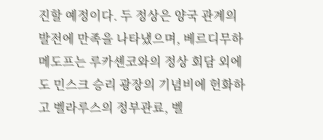진할 예정이다. 두 정상은 양국 관계의 발전에 만족을 나타냈으며, 베르디무하메도프는 루카셴코와의 정상 회담 외에도 민스크 승리 광장의 기념비에 헌화하고 벨라루스의 정부관료, 벨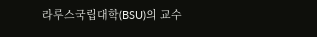라루스국립대학(BSU)의 교수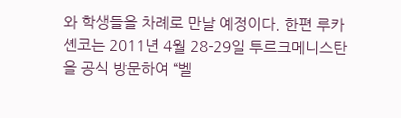와 학생들을 차례로 만날 예정이다. 한편 루카셴코는 2011년 4월 28-29일 투르크메니스탄을 공식 방문하여 “벨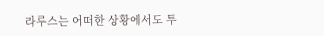라루스는 어떠한 상황에서도 투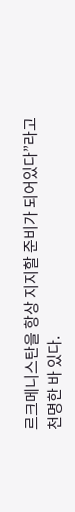르크메니스탄을 항상 지지할 준비가 되어있다”라고 천명한 바 있다.